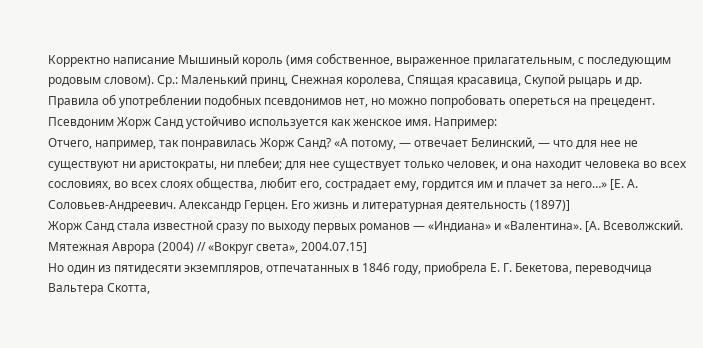Корректно написание Мышиный король (имя собственное, выраженное прилагательным, с последующим родовым словом). Ср.: Маленький принц, Снежная королева, Спящая красавица, Скупой рыцарь и др.
Правила об употреблении подобных псевдонимов нет, но можно попробовать опереться на прецедент. Псевдоним Жорж Санд устойчиво используется как женское имя. Например:
Отчего, например, так понравилась Жорж Санд? «А потому, ― отвечает Белинский, ― что для нее не существуют ни аристократы, ни плебеи; для нее существует только человек, и она находит человека во всех сословиях, во всех слоях общества, любит его, сострадает ему, гордится им и плачет за него…» [Е. А. Соловьев-Андреевич. Александр Герцен. Его жизнь и литературная деятельность (1897)]
Жорж Санд стала известной сразу по выходу первых романов ― «Индиана» и «Валентина». [А. Всеволжский. Мятежная Аврора (2004) // «Вокруг света», 2004.07.15]
Но один из пятидесяти экземпляров, отпечатанных в 1846 году, приобрела Е. Г. Бекетова, переводчица Вальтера Скотта,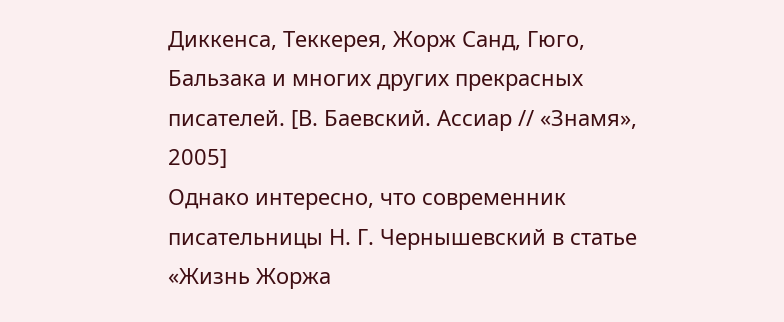Диккенса, Теккерея, Жорж Санд, Гюго, Бальзака и многих других прекрасных писателей. [В. Баевский. Ассиар // «Знамя», 2005]
Однако интересно, что современник писательницы Н. Г. Чернышевский в статье «Жизнь Жоржа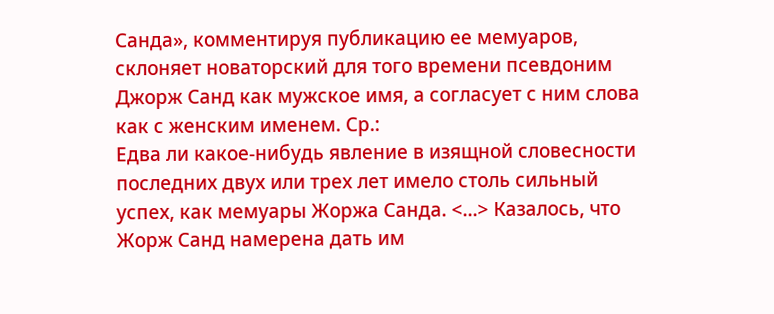Санда», комментируя публикацию ее мемуаров, склоняет новаторский для того времени псевдоним Джорж Санд как мужское имя, а согласует с ним слова как с женским именем. Ср.:
Едва ли какое-нибудь явление в изящной словесности последних двух или трех лет имело столь сильный успех, как мемуары Жоржа Санда. <...> Казалось, что Жорж Санд намерена дать им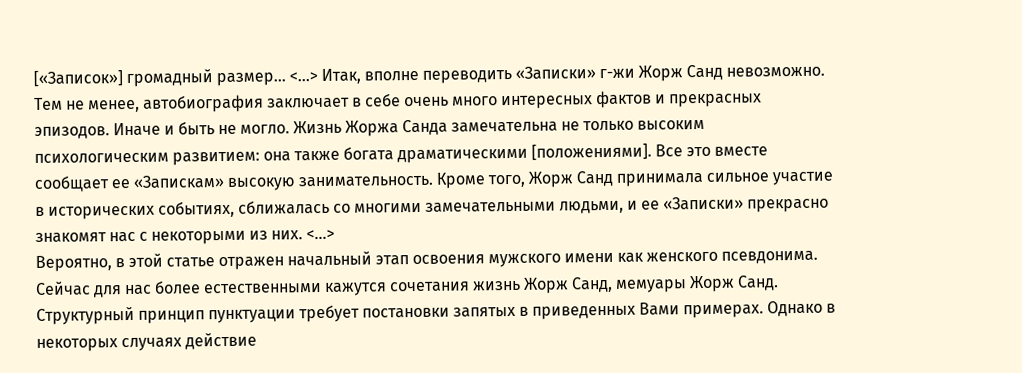[«Записок»] громадный размер... <...> Итак, вполне переводить «Записки» г-жи Жорж Санд невозможно. Тем не менее, автобиография заключает в себе очень много интересных фактов и прекрасных эпизодов. Иначе и быть не могло. Жизнь Жоржа Санда замечательна не только высоким психологическим развитием: она также богата драматическими [положениями]. Все это вместе сообщает ее «Запискам» высокую занимательность. Кроме того, Жорж Санд принимала сильное участие в исторических событиях, сближалась со многими замечательными людьми, и ее «Записки» прекрасно знакомят нас с некоторыми из них. <...>
Вероятно, в этой статье отражен начальный этап освоения мужского имени как женского псевдонима. Сейчас для нас более естественными кажутся сочетания жизнь Жорж Санд, мемуары Жорж Санд.
Структурный принцип пунктуации требует постановки запятых в приведенных Вами примерах. Однако в некоторых случаях действие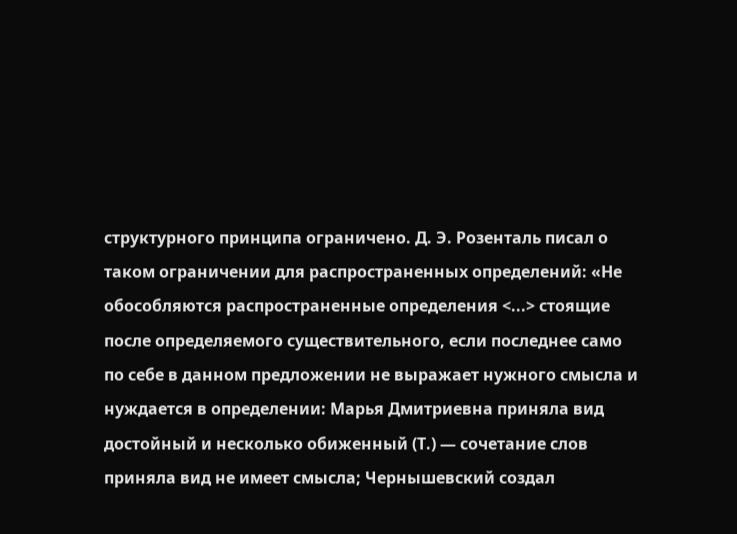структурного принципа ограничено. Д. Э. Розенталь писал о таком ограничении для распространенных определений: «Не обособляются распространенные определения <...> стоящие после определяемого существительного, если последнее само по себе в данном предложении не выражает нужного смысла и нуждается в определении: Марья Дмитриевна приняла вид достойный и несколько обиженный (Т.) — сочетание слов приняла вид не имеет смысла; Чернышевский создал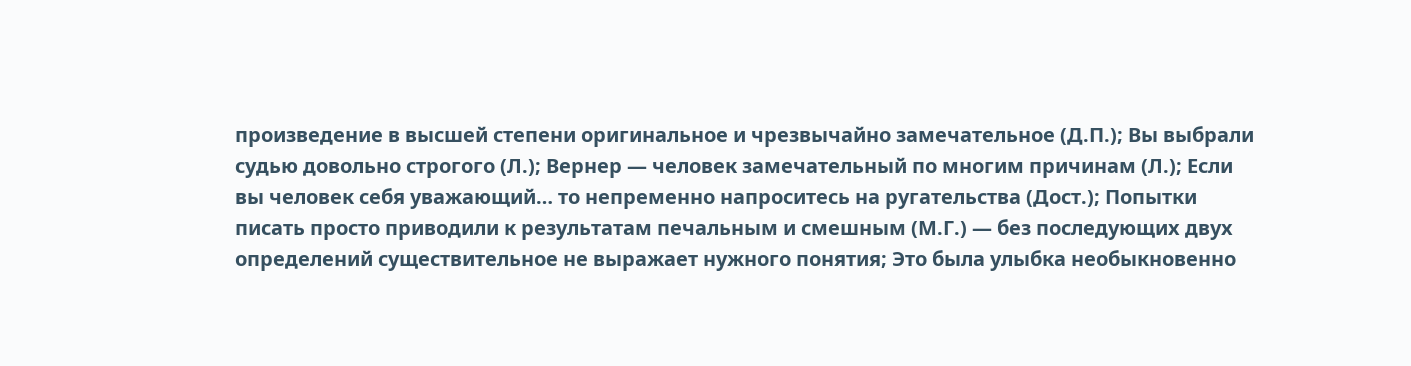произведение в высшей степени оригинальное и чрезвычайно замечательное (Д.П.); Вы выбрали судью довольно строгого (Л.); Вернер — человек замечательный по многим причинам (Л.); Если вы человек себя уважающий… то непременно напроситесь на ругательства (Дост.); Попытки писать просто приводили к результатам печальным и смешным (М.Г.) — без последующих двух определений существительное не выражает нужного понятия; Это была улыбка необыкновенно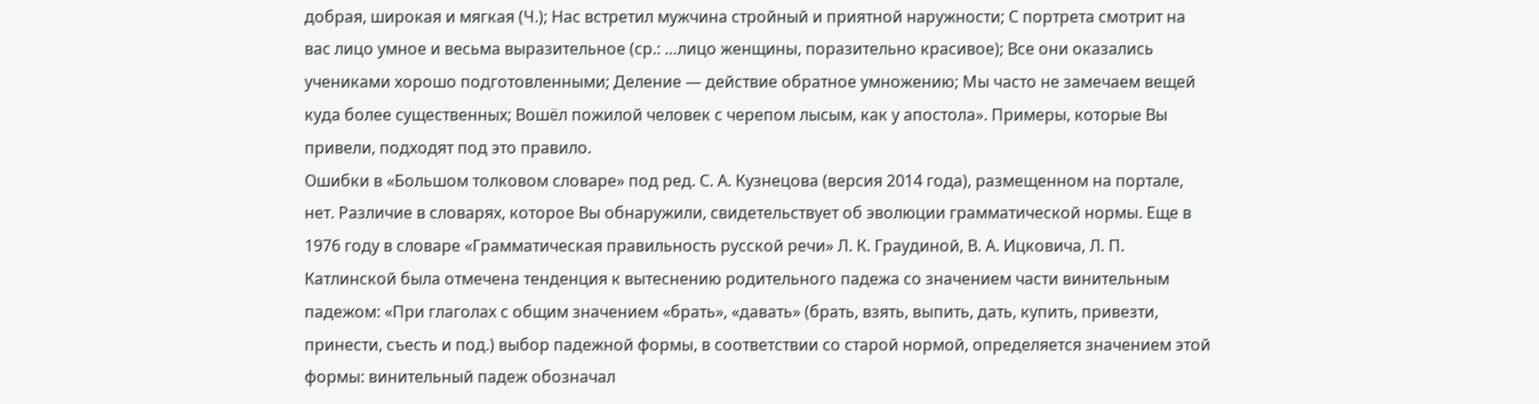добрая, широкая и мягкая (Ч.); Нас встретил мужчина стройный и приятной наружности; С портрета смотрит на вас лицо умное и весьма выразительное (ср.: …лицо женщины, поразительно красивое); Все они оказались учениками хорошо подготовленными; Деление — действие обратное умножению; Мы часто не замечаем вещей куда более существенных; Вошёл пожилой человек с черепом лысым, как у апостола». Примеры, которые Вы привели, подходят под это правило.
Ошибки в «Большом толковом словаре» под ред. С. А. Кузнецова (версия 2014 года), размещенном на портале, нет. Различие в словарях, которое Вы обнаружили, свидетельствует об эволюции грамматической нормы. Еще в 1976 году в словаре «Грамматическая правильность русской речи» Л. К. Граудиной, В. А. Ицковича, Л. П. Катлинской была отмечена тенденция к вытеснению родительного падежа со значением части винительным падежом: «При глаголах с общим значением «брать», «давать» (брать, взять, выпить, дать, купить, привезти, принести, съесть и под.) выбор падежной формы, в соответствии со старой нормой, определяется значением этой формы: винительный падеж обозначал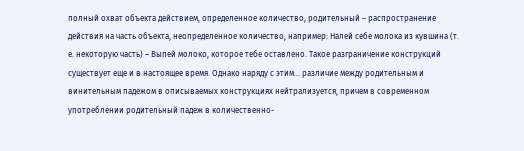полный охват объекта действием, определенное количество, родительный – распространение действия на часть объекта, неопределенное количество, например: Налей себе молока из кувшина (т. е. некоторую часть) – Выпей молоко, которое тебе оставлено. Такое разграничение конструкций существует еще и в настоящее время. Однако наряду с этим… различие между родительным и винительным падежом в описываемых конструкциях нейтрализуется, причем в современном употреблении родительный падеж в количественно-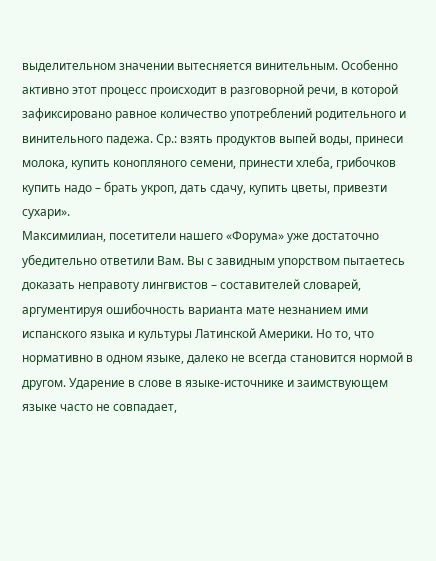выделительном значении вытесняется винительным. Особенно активно этот процесс происходит в разговорной речи, в которой зафиксировано равное количество употреблений родительного и винительного падежа. Ср.: взять продуктов выпей воды, принеси молока, купить конопляного семени, принести хлеба, грибочков купить надо – брать укроп, дать сдачу, купить цветы, привезти сухари».
Максимилиан, посетители нашего «Форума» уже достаточно убедительно ответили Вам. Вы с завидным упорством пытаетесь доказать неправоту лингвистов – составителей словарей, аргументируя ошибочность варианта мате незнанием ими испанского языка и культуры Латинской Америки. Но то, что нормативно в одном языке, далеко не всегда становится нормой в другом. Ударение в слове в языке-источнике и заимствующем языке часто не совпадает,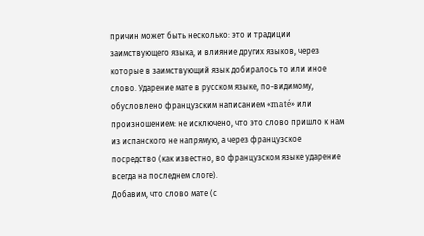причин может быть несколько: это и традиции заимствующего языка, и влияние других языков, через которые в заимствующий язык добиралось то или иное слово. Ударение мате в русском языке, по-видимому, обусловлено французским написанием «maté» или произношением: не исключено, что это слово пришло к нам из испанского не напрямую, а через французское посредство (как известно, во французском языке ударение всегда на последнем слоге).
Добавим, что слово мате (с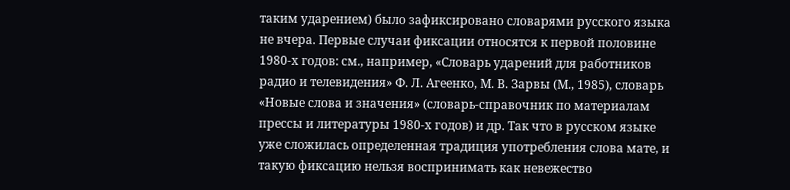таким ударением) было зафиксировано словарями русского языка не вчера. Первые случаи фиксации относятся к первой половине 1980-х годов: см., например, «Словарь ударений для работников радио и телевидения» Ф. Л. Агеенко, М. В. Зарвы (М., 1985), словарь «Новые слова и значения» (словарь-справочник по материалам прессы и литературы 1980-х годов) и др. Так что в русском языке уже сложилась определенная традиция употребления слова мате, и такую фиксацию нельзя воспринимать как невежество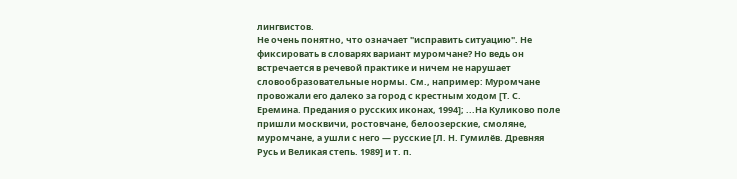лингвистов.
Не очень понятно, что означает "исправить ситуацию". Не фиксировать в словарях вариант муромчане? Но ведь он встречается в речевой практике и ничем не нарушает словообразовательные нормы. См., например: Муромчане провожали его далеко за город с крестным ходом [Т. С. Еремина. Предания о русских иконах, 1994]; ...На Куликово поле пришли москвичи, ростовчане, белоозерские, смоляне, муромчане, а ушли с него — русские [Л. Н. Гумилёв. Древняя Русь и Великая степь. 1989] и т. п.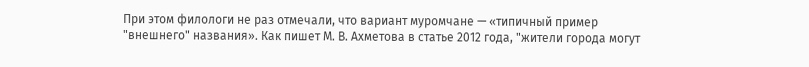При этом филологи не раз отмечали, что вариант муромчане — «типичный пример "внешнего" названия». Как пишет М. В. Ахметова в статье 2012 года, "жители города могут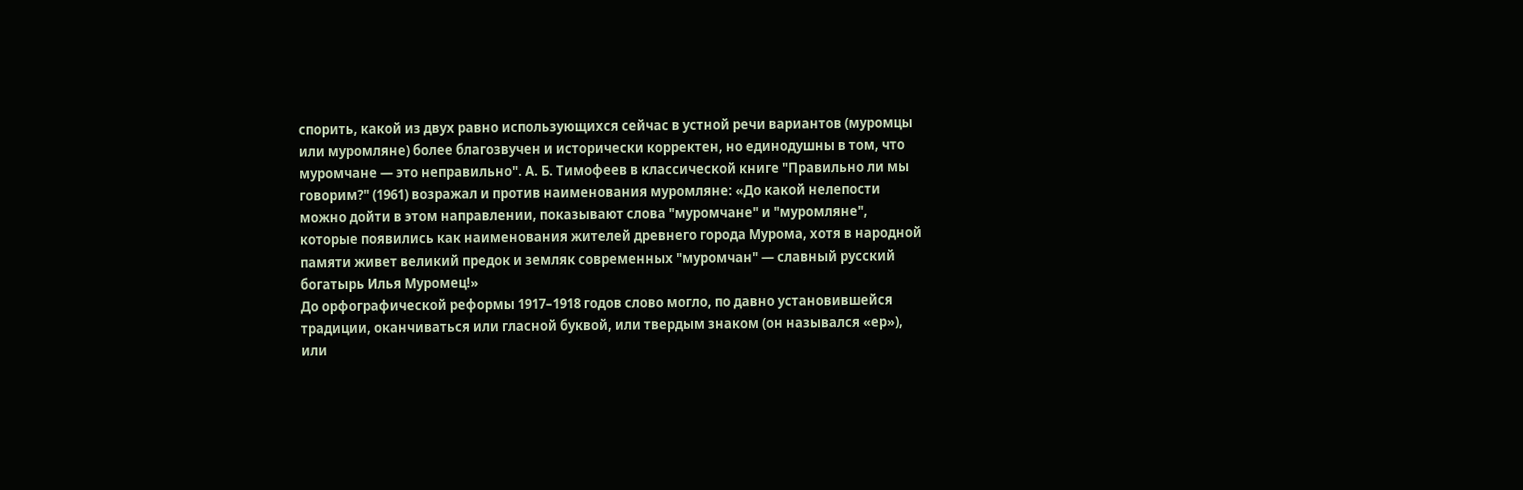спорить, какой из двух равно использующихся сейчас в устной речи вариантов (муромцы или муромляне) более благозвучен и исторически корректен, но единодушны в том, что муромчане — это неправильно". А. Б. Тимофеев в классической книге "Правильно ли мы говорим?" (1961) возражал и против наименования муромляне: «До какой нелепости можно дойти в этом направлении, показывают слова "муромчане" и "муромляне", которые появились как наименования жителей древнего города Мурома, хотя в народной памяти живет великий предок и земляк современных "муромчан" — славный русский богатырь Илья Муромец!»
До орфографической реформы 1917–1918 годов слово могло, по давно установившейся традиции, оканчиваться или гласной буквой, или твердым знаком (он назывался «ер»), или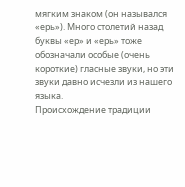мягким знаком (он назывался «ерь»). Много столетий назад буквы «ер» и «ерь» тоже обозначали особые (очень короткие) гласные звуки, но эти звуки давно исчезли из нашего языка.
Происхождение традиции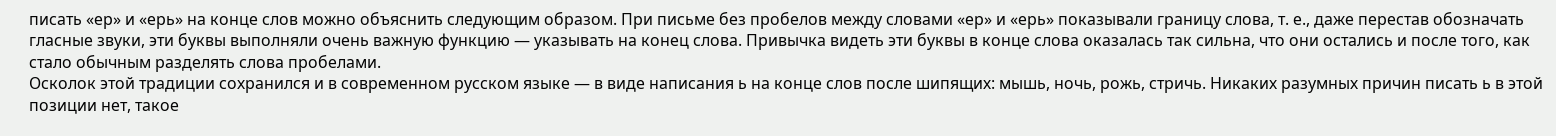писать «ер» и «ерь» на конце слов можно объяснить следующим образом. При письме без пробелов между словами «ер» и «ерь» показывали границу слова, т. е., даже перестав обозначать гласные звуки, эти буквы выполняли очень важную функцию — указывать на конец слова. Привычка видеть эти буквы в конце слова оказалась так сильна, что они остались и после того, как стало обычным разделять слова пробелами.
Осколок этой традиции сохранился и в современном русском языке — в виде написания ь на конце слов после шипящих: мышь, ночь, рожь, стричь. Никаких разумных причин писать ь в этой позиции нет, такое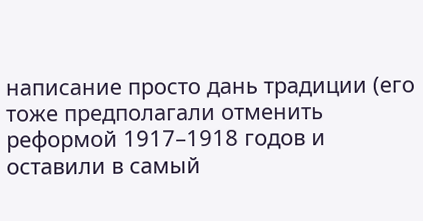написание просто дань традиции (его тоже предполагали отменить реформой 1917–1918 годов и оставили в самый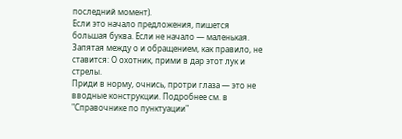последний момент).
Если это начало предложения, пишется большая буква. Если не начало — маленькая. Запятая между о и обращением, как правило, не ставится: О охотник, прими в дар этот лук и стрелы.
Приди в норму, очнись, протри глаза — это не вводные конструкции. Подробнее см. в "Справочнике по пунктуации"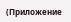(Приложение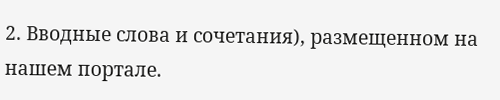2. Вводные слова и сочетания), размещенном на нашем портале.